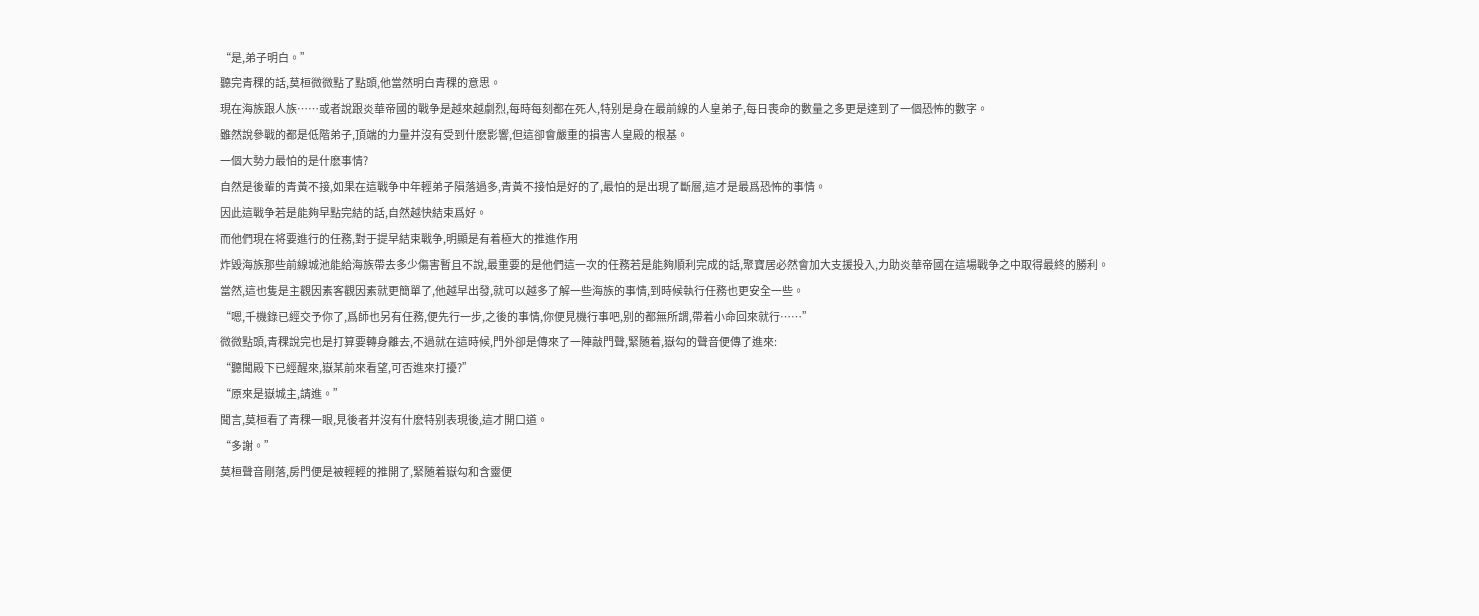“是,弟子明白。”
聽完青稞的話,莫桓微微點了點頭,他當然明白青稞的意思。
現在海族跟人族……或者說跟炎華帝國的戰争是越來越劇烈,每時每刻都在死人,特别是身在最前線的人皇弟子,每日喪命的數量之多更是達到了一個恐怖的數字。
雖然說參戰的都是低階弟子,頂端的力量并沒有受到什麽影響,但這卻會嚴重的損害人皇殿的根基。
一個大勢力最怕的是什麽事情?
自然是後輩的青黃不接,如果在這戰争中年輕弟子隕落過多,青黃不接怕是好的了,最怕的是出現了斷層,這才是最爲恐怖的事情。
因此這戰争若是能夠早點完結的話,自然越快結束爲好。
而他們現在将要進行的任務,對于提早結束戰争,明顯是有着極大的推進作用
炸毀海族那些前線城池能給海族帶去多少傷害暫且不說,最重要的是他們這一次的任務若是能夠順利完成的話,聚寶居必然會加大支援投入,力助炎華帝國在這場戰争之中取得最終的勝利。
當然,這也隻是主觀因素客觀因素就更簡單了,他越早出發,就可以越多了解一些海族的事情,到時候執行任務也更安全一些。
“嗯,千機錄已經交予你了,爲師也另有任務,便先行一步,之後的事情,你便見機行事吧,别的都無所謂,帶着小命回來就行……”
微微點頭,青稞說完也是打算要轉身離去,不過就在這時候,門外卻是傳來了一陣敲門聲,緊随着,嶽勾的聲音便傳了進來:
“聽聞殿下已經醒來,嶽某前來看望,可否進來打擾?”
“原來是嶽城主,請進。”
聞言,莫桓看了青稞一眼,見後者并沒有什麽特别表現後,這才開口道。
“多謝。”
莫桓聲音剛落,房門便是被輕輕的推開了,緊随着嶽勾和含靈便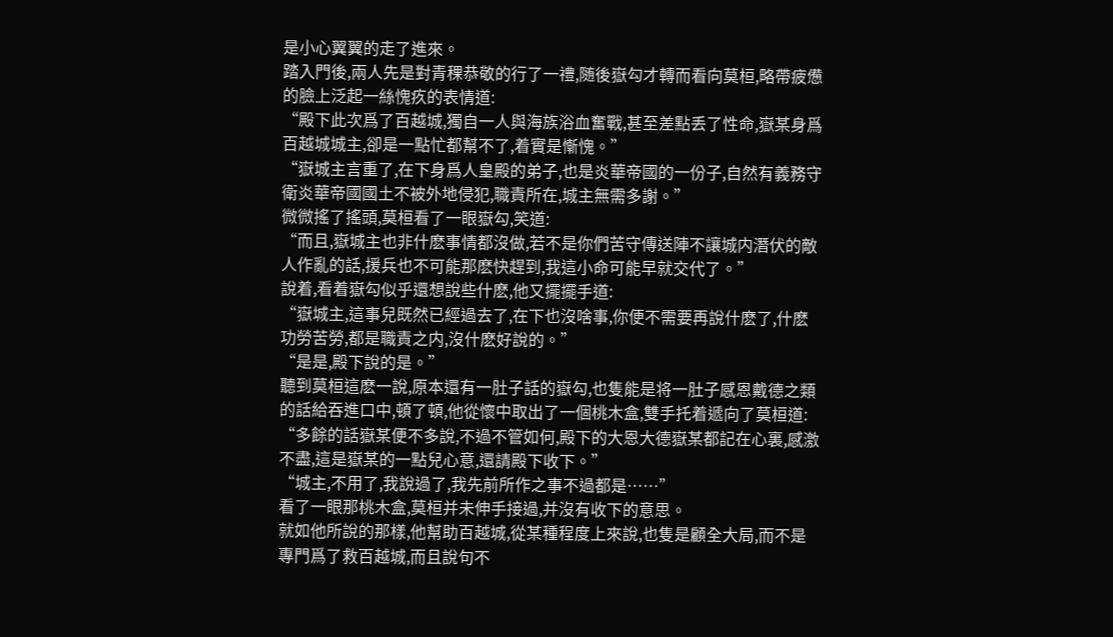是小心翼翼的走了進來。
踏入門後,兩人先是對青稞恭敬的行了一禮,随後嶽勾才轉而看向莫桓,略帶疲憊的臉上泛起一絲愧疚的表情道:
“殿下此次爲了百越城,獨自一人與海族浴血奮戰,甚至差點丢了性命,嶽某身爲百越城城主,卻是一點忙都幫不了,着實是慚愧。”
“嶽城主言重了,在下身爲人皇殿的弟子,也是炎華帝國的一份子,自然有義務守衛炎華帝國國土不被外地侵犯,職責所在,城主無需多謝。”
微微搖了搖頭,莫桓看了一眼嶽勾,笑道:
“而且,嶽城主也非什麽事情都沒做,若不是你們苦守傳送陣不讓城内潛伏的敵人作亂的話,援兵也不可能那麽快趕到,我這小命可能早就交代了。”
說着,看着嶽勾似乎還想說些什麽,他又擺擺手道:
“嶽城主,這事兒既然已經過去了,在下也沒啥事,你便不需要再說什麽了,什麽功勞苦勞,都是職責之内,沒什麽好說的。”
“是是,殿下說的是。”
聽到莫桓這麽一說,原本還有一肚子話的嶽勾,也隻能是将一肚子感恩戴德之類的話給吞進口中,頓了頓,他從懷中取出了一個桃木盒,雙手托着遞向了莫桓道:
“多餘的話嶽某便不多說,不過不管如何,殿下的大恩大德嶽某都記在心裏,感激不盡,這是嶽某的一點兒心意,還請殿下收下。”
“城主,不用了,我說過了,我先前所作之事不過都是……”
看了一眼那桃木盒,莫桓并未伸手接過,并沒有收下的意思。
就如他所說的那樣,他幫助百越城,從某種程度上來說,也隻是顧全大局,而不是專門爲了救百越城,而且說句不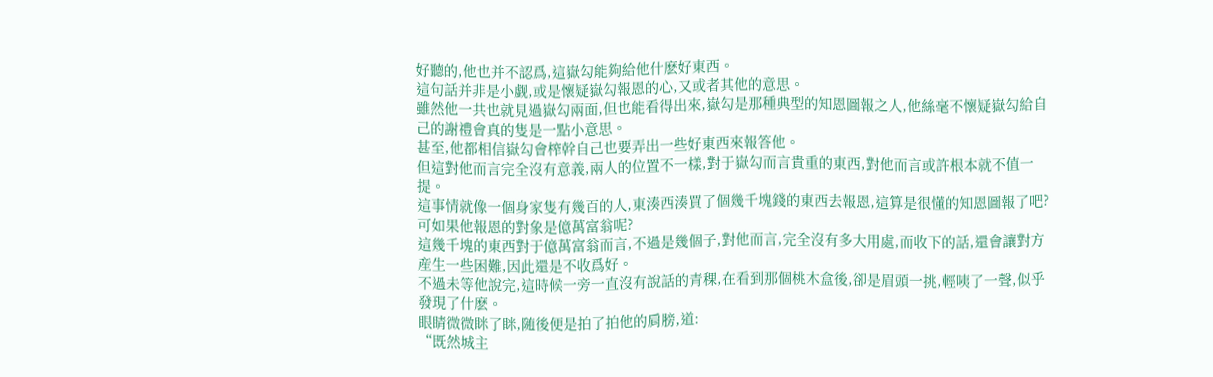好聽的,他也并不認爲,這嶽勾能夠給他什麽好東西。
這句話并非是小觑,或是懷疑嶽勾報恩的心,又或者其他的意思。
雖然他一共也就見過嶽勾兩面,但也能看得出來,嶽勾是那種典型的知恩圖報之人,他絲毫不懷疑嶽勾給自己的謝禮會真的隻是一點小意思。
甚至,他都相信嶽勾會榨幹自己也要弄出一些好東西來報答他。
但這對他而言完全沒有意義,兩人的位置不一樣,對于嶽勾而言貴重的東西,對他而言或許根本就不值一提。
這事情就像一個身家隻有幾百的人,東湊西湊買了個幾千塊錢的東西去報恩,這算是很懂的知恩圖報了吧?
可如果他報恩的對象是億萬富翁呢?
這幾千塊的東西對于億萬富翁而言,不過是幾個子,對他而言,完全沒有多大用處,而收下的話,還會讓對方産生一些困難,因此還是不收爲好。
不過未等他說完,這時候一旁一直沒有說話的青稞,在看到那個桃木盒後,卻是眉頭一挑,輕咦了一聲,似乎發現了什麽。
眼睛微微眯了眯,随後便是拍了拍他的肩膀,道:
“既然城主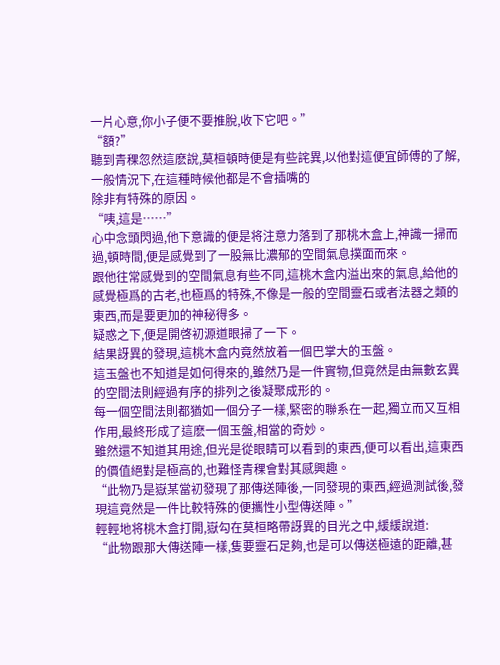一片心意,你小子便不要推脫,收下它吧。”
“額?”
聽到青稞忽然這麽說,莫桓頓時便是有些詫異,以他對這便宜師傅的了解,一般情況下,在這種時候他都是不會插嘴的
除非有特殊的原因。
“咦,這是……”
心中念頭閃過,他下意識的便是将注意力落到了那桃木盒上,神識一掃而過,頓時間,便是感覺到了一股無比濃郁的空間氣息撲面而來。
跟他往常感覺到的空間氣息有些不同,這桃木盒内溢出來的氣息,給他的感覺極爲的古老,也極爲的特殊,不像是一般的空間靈石或者法器之類的東西,而是要更加的神秘得多。
疑惑之下,便是開啓初源道眼掃了一下。
結果訝異的發現,這桃木盒内竟然放着一個巴掌大的玉盤。
這玉盤也不知道是如何得來的,雖然乃是一件實物,但竟然是由無數玄異的空間法則經過有序的排列之後凝聚成形的。
每一個空間法則都猶如一個分子一樣,緊密的聯系在一起,獨立而又互相作用,最終形成了這麽一個玉盤,相當的奇妙。
雖然還不知道其用途,但光是從眼睛可以看到的東西,便可以看出,這東西的價值絕對是極高的,也難怪青稞會對其感興趣。
“此物乃是嶽某當初發現了那傳送陣後,一同發現的東西,經過測試後,發現這竟然是一件比較特殊的便攜性小型傳送陣。”
輕輕地将桃木盒打開,嶽勾在莫桓略帶訝異的目光之中,緩緩說道:
“此物跟那大傳送陣一樣,隻要靈石足夠,也是可以傳送極遠的距離,甚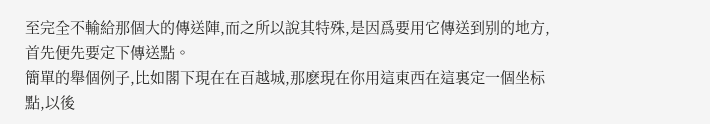至完全不輸給那個大的傳送陣,而之所以說其特殊,是因爲要用它傳送到别的地方,首先便先要定下傳送點。
簡單的舉個例子,比如閣下現在在百越城,那麽現在你用這東西在這裏定一個坐标點,以後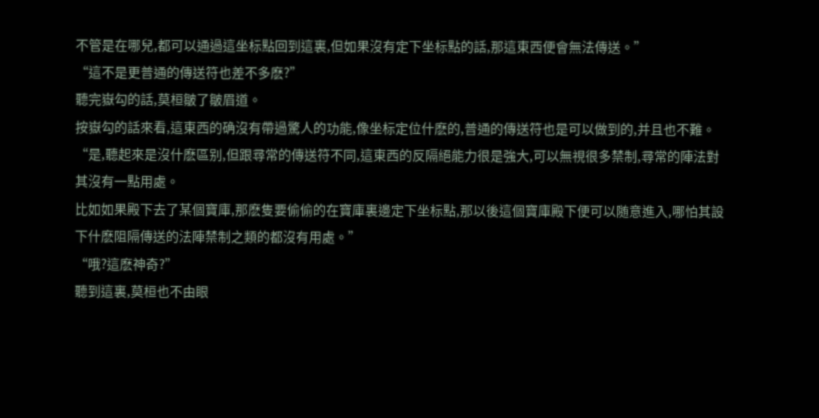不管是在哪兒,都可以通過這坐标點回到這裏,但如果沒有定下坐标點的話,那這東西便會無法傳送。”
“這不是更普通的傳送符也差不多麽?”
聽完嶽勾的話,莫桓皺了皺眉道。
按嶽勾的話來看,這東西的确沒有帶過驚人的功能,像坐标定位什麽的,普通的傳送符也是可以做到的,并且也不難。
“是,聽起來是沒什麽區别,但跟尋常的傳送符不同,這東西的反隔絕能力很是強大,可以無視很多禁制,尋常的陣法對其沒有一點用處。
比如如果殿下去了某個寶庫,那麽隻要偷偷的在寶庫裏邊定下坐标點,那以後這個寶庫殿下便可以随意進入,哪怕其設下什麽阻隔傳送的法陣禁制之類的都沒有用處。”
“哦?這麽神奇?”
聽到這裏,莫桓也不由眼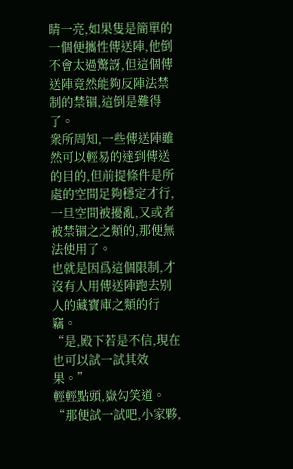睛一亮,如果隻是簡單的一個便攜性傳送陣,他倒不會太過驚訝,但這個傳送陣竟然能夠反陣法禁制的禁锢,這倒是難得了。
衆所周知,一些傳送陣雖然可以輕易的達到傳送的目的,但前提條件是所處的空間足夠穩定才行,一旦空間被擾亂,又或者被禁锢之之類的,那便無法使用了。
也就是因爲這個限制,才沒有人用傳送陣跑去别人的藏寶庫之類的行竊。
“是,殿下若是不信,現在也可以試一試其效果。”
輕輕點頭,嶽勾笑道。
“那便試一試吧,小家夥,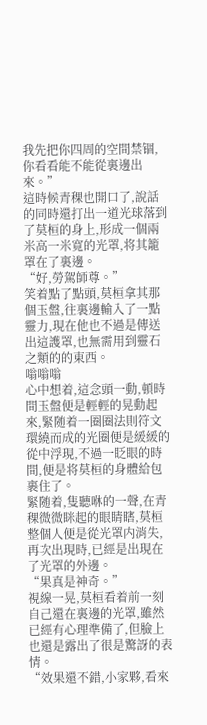我先把你四周的空間禁锢,你看看能不能從裏邊出來。”
這時候青稞也開口了,說話的同時還打出一道光球落到了莫桓的身上,形成一個兩米高一米寬的光罩,将其籠罩在了裏邊。
“好,勞駕師尊。”
笑着點了點頭,莫桓拿其那個玉盤,往裏邊輸入了一點靈力,現在他也不過是傳送出這護罩,也無需用到靈石之類的的東西。
嗡嗡嗡
心中想着,這念頭一動,頓時間玉盤便是輕輕的晃動起來,緊随着一圈圈法則符文環繞而成的光圈便是緩緩的從中浮現,不過一眨眼的時間,便是将莫桓的身體給包裹住了。
緊随着,隻聽咻的一聲,在青稞微微眯起的眼睛瞎,莫桓整個人便是從光罩内消失,再次出現時,已經是出現在了光罩的外邊。
“果真是神奇。”
視線一晃,莫桓看着前一刻自己還在裏邊的光罩,雖然已經有心理準備了,但臉上也還是露出了很是驚訝的表情。
“效果還不錯,小家夥,看來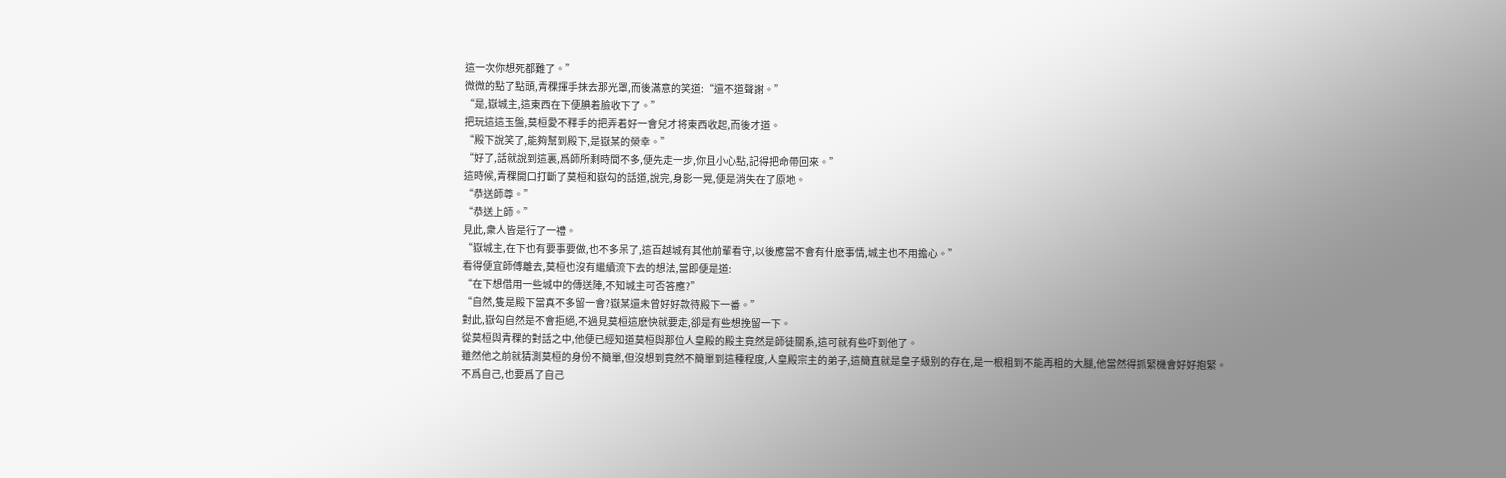這一次你想死都難了。”
微微的點了點頭,青稞揮手抹去那光罩,而後滿意的笑道:“還不道聲謝。”
“是,嶽城主,這東西在下便腆着臉收下了。”
把玩這這玉盤,莫桓愛不釋手的把弄着好一會兒才将東西收起,而後才道。
“殿下說笑了,能夠幫到殿下,是嶽某的榮幸。”
“好了,話就說到這裏,爲師所剩時間不多,便先走一步,你且小心點,記得把命帶回來。”
這時候,青稞開口打斷了莫桓和嶽勾的話道,說完,身影一晃,便是消失在了原地。
“恭送師尊。”
“恭送上師。”
見此,衆人皆是行了一禮。
“嶽城主,在下也有要事要做,也不多呆了,這百越城有其他前輩看守,以後應當不會有什麽事情,城主也不用擔心。”
看得便宜師傅離去,莫桓也沒有繼續流下去的想法,當即便是道:
“在下想借用一些城中的傳送陣,不知城主可否答應?”
“自然,隻是殿下當真不多留一會?嶽某還未曾好好款待殿下一番。”
對此,嶽勾自然是不會拒絕,不過見莫桓這麽快就要走,卻是有些想挽留一下。
從莫桓與青稞的對話之中,他便已經知道莫桓與那位人皇殿的殿主竟然是師徒關系,這可就有些吓到他了。
雖然他之前就猜測莫桓的身份不簡單,但沒想到竟然不簡單到這種程度,人皇殿宗主的弟子,這簡直就是皇子級别的存在,是一根粗到不能再粗的大腿,他當然得抓緊機會好好抱緊。
不爲自己,也要爲了自己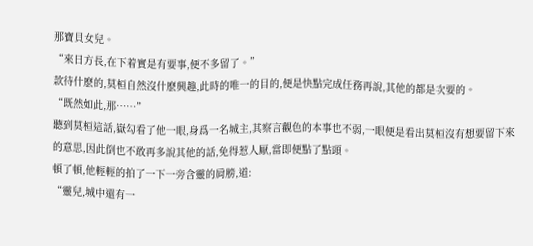那寶貝女兒。
“來日方長,在下着實是有要事,便不多留了。”
款待什麽的,莫桓自然沒什麽興趣,此時的唯一的目的,便是快點完成任務再說,其他的都是次要的。
“既然如此,那……”
聽到莫桓這話,嶽勾看了他一眼,身爲一名城主,其察言觀色的本事也不弱,一眼便是看出莫桓沒有想要留下來的意思,因此倒也不敢再多說其他的話,免得惹人厭,當即便點了點頭。
頓了頓,他輕輕的拍了一下一旁含靈的肩膀,道:
“靈兒,城中還有一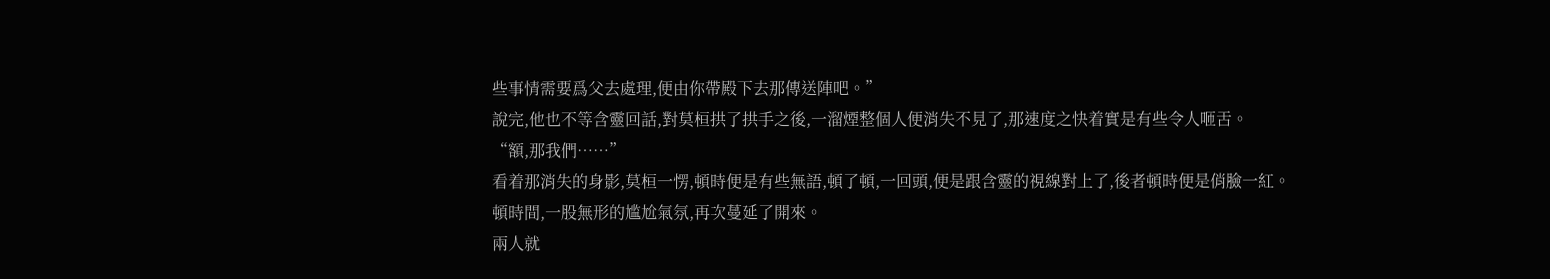些事情需要爲父去處理,便由你帶殿下去那傳送陣吧。”
說完,他也不等含靈回話,對莫桓拱了拱手之後,一溜煙整個人便消失不見了,那速度之快着實是有些令人咂舌。
“額,那我們……”
看着那消失的身影,莫桓一愣,頓時便是有些無語,頓了頓,一回頭,便是跟含靈的視線對上了,後者頓時便是俏臉一紅。
頓時間,一股無形的尴尬氣氛,再次蔓延了開來。
兩人就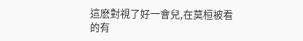這麽對視了好一會兒,在莫桓被看的有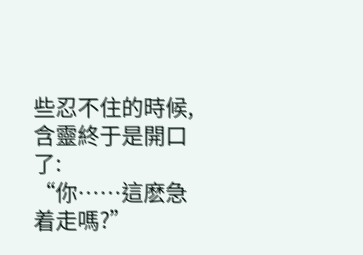些忍不住的時候,含靈終于是開口了:
“你……這麽急着走嗎?”